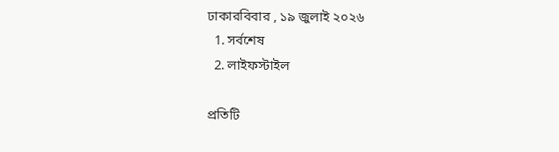ঢাকারবিবার , ১৯ জুলাই ২০২৬
  1. সর্বশেষ
  2. লাইফস্টাইল

প্রতিটি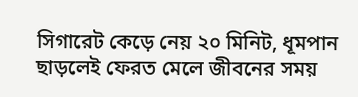সিগারেট কেড়ে নেয় ২০ মিনিট, ধূমপান ছাড়লেই ফেরত মেলে জীবনের সময়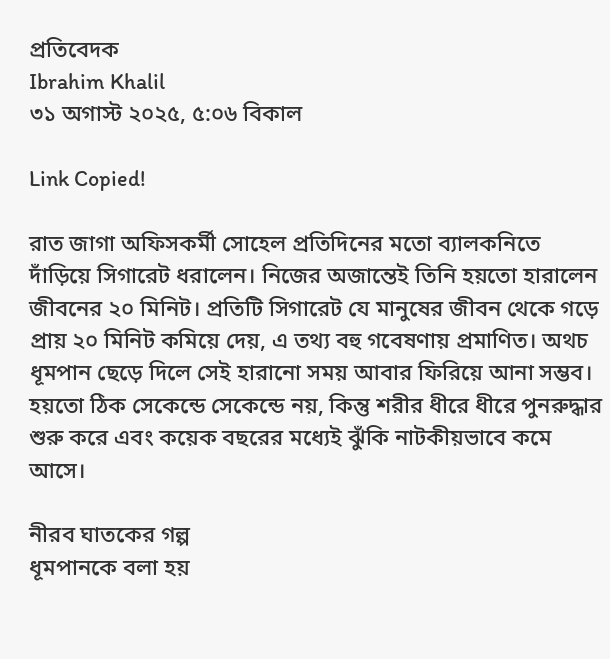প্রতিবেদক
Ibrahim Khalil
৩১ অগাস্ট ২০২৫, ৫:০৬ বিকাল

Link Copied!

রাত জাগা অফিসকর্মী সোহেল প্রতিদিনের মতো ব্যালকনিতে দাঁড়িয়ে সিগারেট ধরালেন। নিজের অজান্তেই তিনি হয়তো হারালেন জীবনের ২০ মিনিট। প্রতিটি সিগারেট যে মানুষের জীবন থেকে গড়ে প্রায় ২০ মিনিট কমিয়ে দেয়, এ তথ্য বহু গবেষণায় প্রমাণিত। অথচ ধূমপান ছেড়ে দিলে সেই হারানো সময় আবার ফিরিয়ে আনা সম্ভব। হয়তো ঠিক সেকেন্ডে সেকেন্ডে নয়, কিন্তু শরীর ধীরে ধীরে পুনরুদ্ধার শুরু করে এবং কয়েক বছরের মধ্যেই ঝুঁকি নাটকীয়ভাবে কমে আসে।

নীরব ঘাতকের গল্প
ধূমপানকে বলা হয়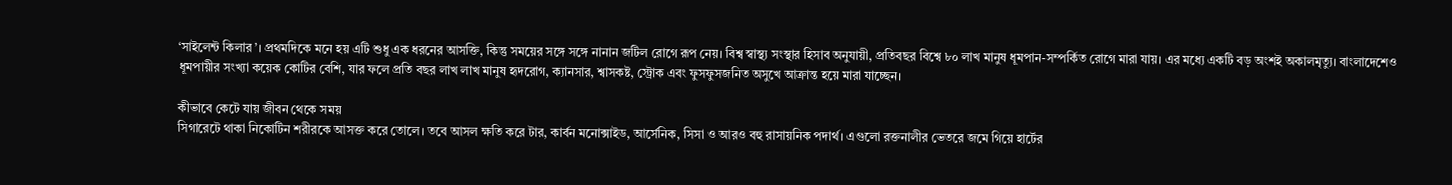‘সাইলেন্ট কিলার’। প্রথমদিকে মনে হয় এটি শুধু এক ধরনের আসক্তি, কিন্তু সময়ের সঙ্গে সঙ্গে নানান জটিল রোগে রূপ নেয়। বিশ্ব স্বাস্থ্য সংস্থার হিসাব অনুযায়ী, প্রতিবছর বিশ্বে ৮০ লাখ মানুষ ধূমপান-সম্পর্কিত রোগে মারা যায়। এর মধ্যে একটি বড় অংশই অকালমৃত্যু। বাংলাদেশেও ধূমপায়ীর সংখ্যা কয়েক কোটির বেশি, যার ফলে প্রতি বছর লাখ লাখ মানুষ হৃদরোগ, ক্যানসার, শ্বাসকষ্ট, স্ট্রোক এবং ফুসফুসজনিত অসুখে আক্রান্ত হয়ে মারা যাচ্ছেন।

কীভাবে কেটে যায় জীবন থেকে সময়
সিগারেটে থাকা নিকোটিন শরীরকে আসক্ত করে তোলে। তবে আসল ক্ষতি করে টার, কার্বন মনোক্সাইড, আর্সেনিক, সিসা ও আরও বহু রাসায়নিক পদার্থ। এগুলো রক্তনালীর ভেতরে জমে গিয়ে হার্টের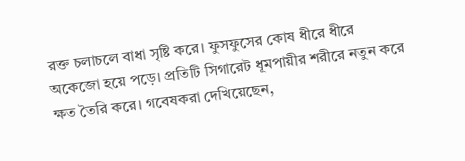রক্ত চলাচলে বাধা সৃষ্টি করে। ফুসফুসের কোষ ধীরে ধীরে অকেজো হয়ে পড়ে। প্রতিটি সিগারেট ধূমপায়ীর শরীরে নতুন করে ক্ষত তৈরি করে। গবেষকরা দেখিয়েছেন,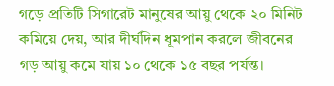গড়ে প্রতিটি সিগারেট মানুষের আয়ু থেকে ২০ মিনিট কমিয়ে দেয়, আর দীর্ঘদিন ধূমপান করলে জীবনের গড় আয়ু কমে যায় ১০ থেকে ১৫ বছর পর্যন্ত।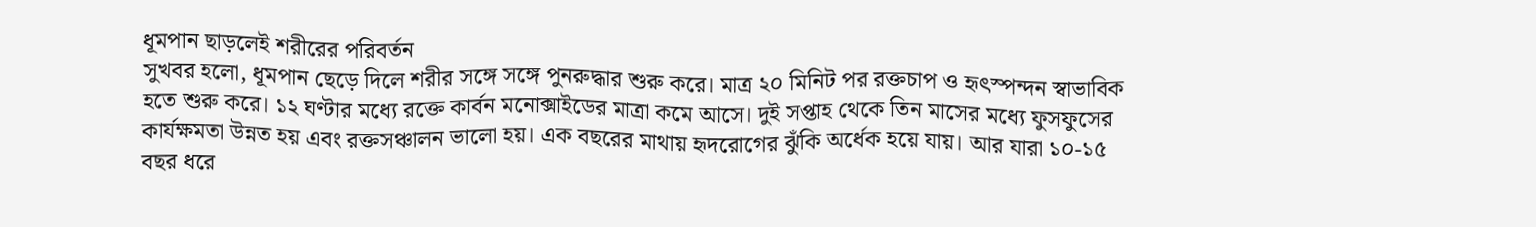ধূমপান ছাড়লেই শরীরের পরিবর্তন
সুখবর হলো, ধূমপান ছেড়ে দিলে শরীর সঙ্গে সঙ্গে পুনরুদ্ধার শুরু করে। মাত্র ২০ মিনিট পর রক্তচাপ ও হৃৎস্পন্দন স্বাভাবিক হতে শুরু করে। ১২ ঘণ্টার মধ্যে রক্তে কার্বন মনোক্সাইডের মাত্রা কমে আসে। দুই সপ্তাহ থেকে তিন মাসের মধ্যে ফুসফুসের কার্যক্ষমতা উন্নত হয় এবং রক্তসঞ্চালন ভালো হয়। এক বছরের মাথায় হৃদরোগের ঝুঁকি অর্ধেক হয়ে যায়। আর যারা ১০-১৫ বছর ধরে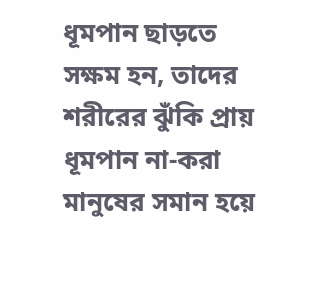ধূমপান ছাড়তে সক্ষম হন, তাদের শরীরের ঝুঁকি প্রায় ধূমপান না-করা মানুষের সমান হয়ে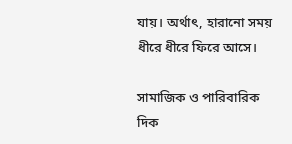যায়। অর্থাৎ, হারানো সময় ধীরে ধীরে ফিরে আসে।

সামাজিক ও পারিবারিক দিক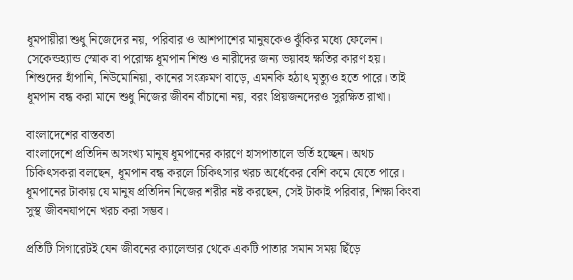ধূমপায়ীরা শুধু নিজেদের নয়, পরিবার ও আশপাশের মানুষকেও ঝুঁকির মধ্যে ফেলেন। সেকেন্ডহ্যান্ড স্মোক বা পরোক্ষ ধূমপান শিশু ও নারীদের জন্য ভয়াবহ ক্ষতির কারণ হয়। শিশুদের হাঁপানি, নিউমোনিয়া, কানের সংক্রমণ বাড়ে, এমনকি হঠাৎ মৃত্যুও হতে পারে। তাই ধূমপান বন্ধ করা মানে শুধু নিজের জীবন বাঁচানো নয়, বরং প্রিয়জনদেরও সুরক্ষিত রাখা।

বাংলাদেশের বাস্তবতা
বাংলাদেশে প্রতিদিন অসংখ্য মানুষ ধূমপানের কারণে হাসপাতালে ভর্তি হচ্ছেন। অথচ চিকিৎসকরা বলছেন, ধূমপান বন্ধ করলে চিকিৎসার খরচ অর্ধেকের বেশি কমে যেতে পারে। ধূমপানের টাকায় যে মানুষ প্রতিদিন নিজের শরীর নষ্ট করছেন, সেই টাকাই পরিবার, শিক্ষা কিংবা সুস্থ জীবনযাপনে খরচ করা সম্ভব।

প্রতিটি সিগারেটই যেন জীবনের ক্যালেন্ডার থেকে একটি পাতার সমান সময় ছিঁড়ে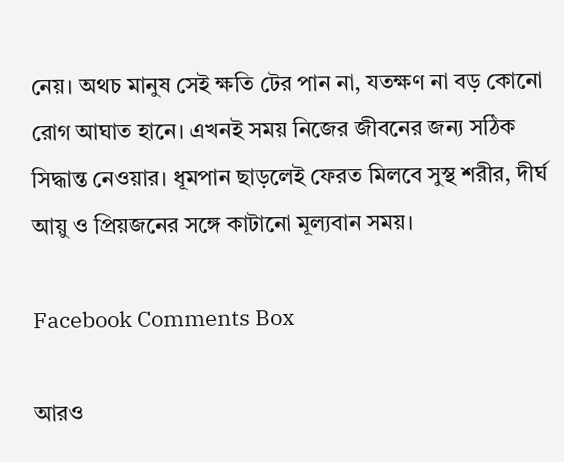নেয়। অথচ মানুষ সেই ক্ষতি টের পান না, যতক্ষণ না বড় কোনো রোগ আঘাত হানে। এখনই সময় নিজের জীবনের জন্য সঠিক সিদ্ধান্ত নেওয়ার। ধূমপান ছাড়লেই ফেরত মিলবে সুস্থ শরীর, দীর্ঘ আয়ু ও প্রিয়জনের সঙ্গে কাটানো মূল্যবান সময়।

Facebook Comments Box

আরও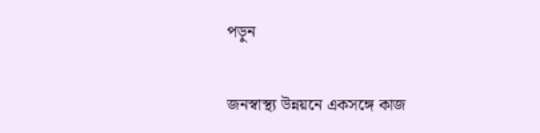পড়ুন

জনস্বাস্থ্য উন্নয়নে একসঙ্গে কাজ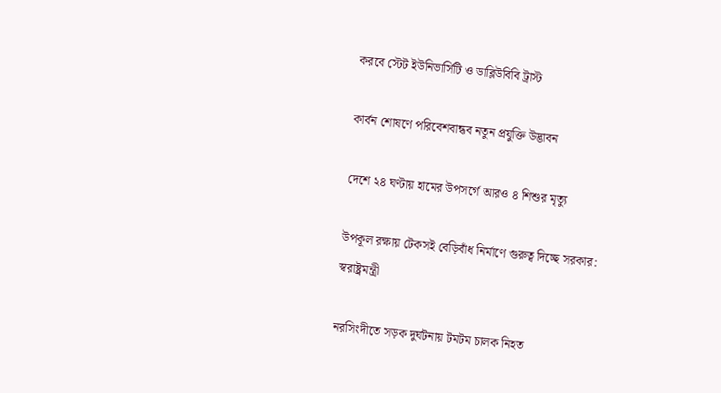করবে স্টেট ইউনিভার্সিটি ও ডাব্লিউবিবি ট্রাস্ট

কার্বন শোষণে পরিবেশবান্ধব নতুন প্রযুক্তি উদ্ভাবন

দেশে ২৪ ঘণ্টায় হামের উপসর্গে আরও ৪ শিশুর মৃত্যু

উপকূল রক্ষায় টেকসই বেড়িবাঁধ নির্মাণে গুরুত্ব দিচ্ছে সরকার: স্বরাষ্ট্রমন্ত্রী

নরসিংদীতে সড়ক দুর্ঘটনায় টমটম চালক নিহত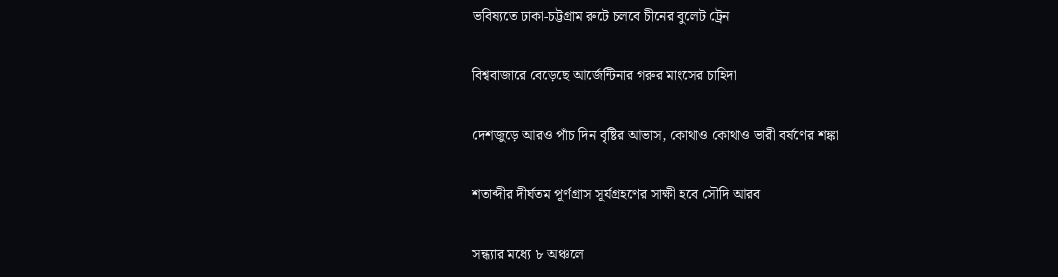ভবিষ্যতে ঢাকা-চট্টগ্রাম রুটে চলবে চীনের বুলেট ট্রেন

বিশ্ববাজারে বেড়েছে আর্জেন্টিনার গরুর মাংসের চাহিদা

দেশজুড়ে আরও পাঁচ দিন বৃষ্টির আভাস, কোথাও কোথাও ভারী বর্ষণের শঙ্কা

শতাব্দীর দীর্ঘতম পূর্ণগ্রাস সূর্যগ্রহণের সাক্ষী হবে সৌদি আরব

সন্ধ্যার মধ্যে ৮ অঞ্চলে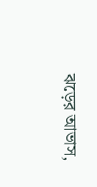ঝড়ের আভাস,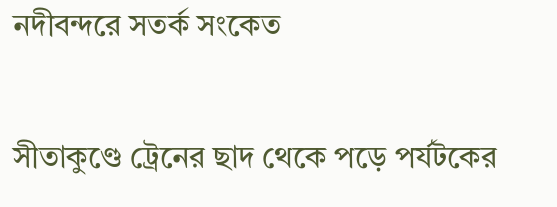নদীবন্দরে সতর্ক সংকেত

সীতাকুণ্ডে ট্রেনের ছাদ থেকে পড়ে পর্যটকের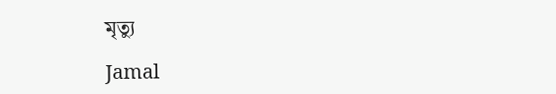মৃত্যু

Jamal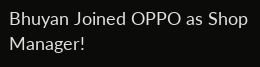Bhuyan Joined OPPO as Shop Manager!